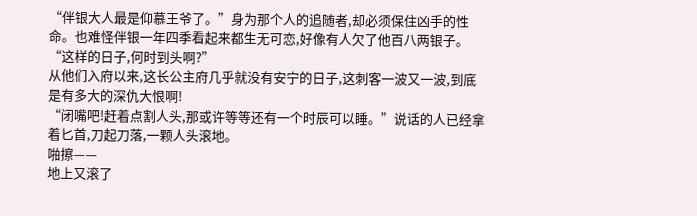“伴银大人最是仰慕王爷了。”身为那个人的追随者,却必须保住凶手的性命。也难怪伴银一年四季看起来都生无可恋,好像有人欠了他百八两银子。
“这样的日子,何时到头啊?”
从他们入府以来,这长公主府几乎就没有安宁的日子,这刺客一波又一波,到底是有多大的深仇大恨啊!
“闭嘴吧!赶着点割人头,那或许等等还有一个时辰可以睡。”说话的人已经拿着匕首,刀起刀落,一颗人头滚地。
啪擦——
地上又滚了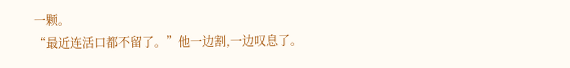一颗。
“最近连活口都不留了。”他一边割,一边叹息了。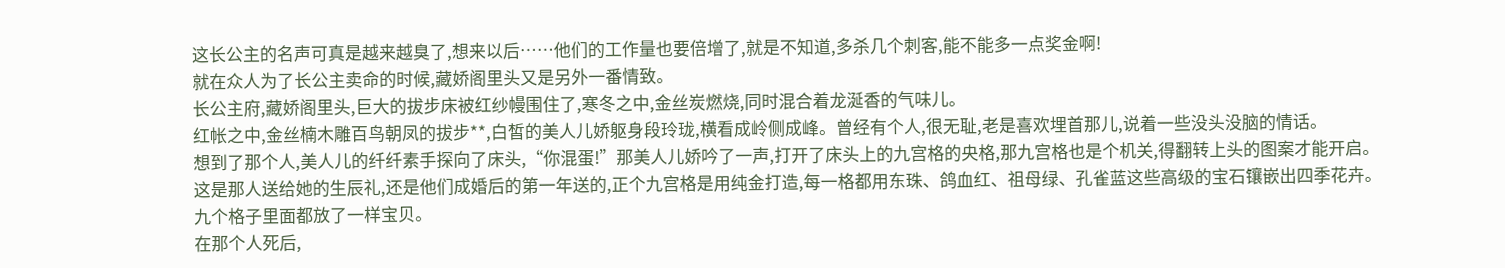这长公主的名声可真是越来越臭了,想来以后……他们的工作量也要倍增了,就是不知道,多杀几个刺客,能不能多一点奖金啊!
就在众人为了长公主卖命的时候,藏娇阁里头又是另外一番情致。
长公主府,藏娇阁里头,巨大的拔步床被红纱幔围住了,寒冬之中,金丝炭燃烧,同时混合着龙涎香的气味儿。
红帐之中,金丝楠木雕百鸟朝凤的拔步**,白皙的美人儿娇躯身段玲珑,横看成岭侧成峰。曾经有个人,很无耻,老是喜欢埋首那儿,说着一些没头没脑的情话。
想到了那个人,美人儿的纤纤素手探向了床头,“你混蛋!”那美人儿娇吟了一声,打开了床头上的九宫格的央格,那九宫格也是个机关,得翻转上头的图案才能开启。
这是那人送给她的生辰礼,还是他们成婚后的第一年送的,正个九宫格是用纯金打造,每一格都用东珠、鸽血红、祖母绿、孔雀蓝这些高级的宝石镶嵌出四季花卉。
九个格子里面都放了一样宝贝。
在那个人死后,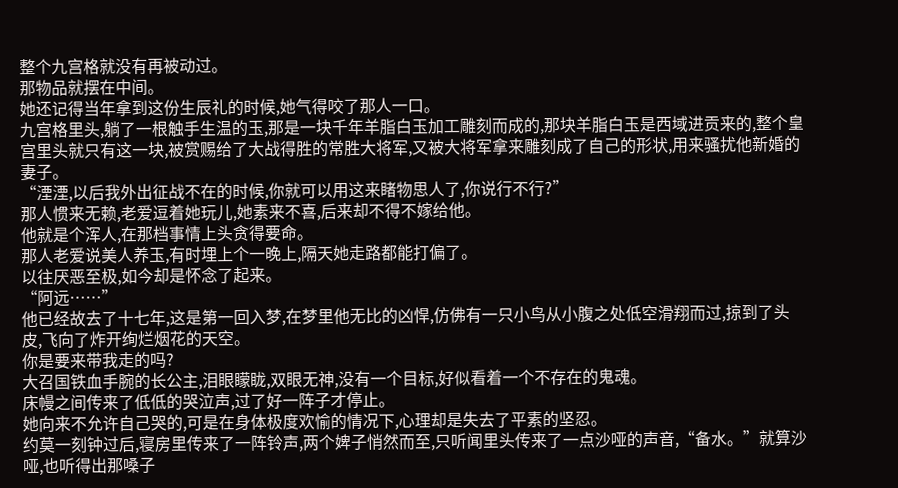整个九宫格就没有再被动过。
那物品就摆在中间。
她还记得当年拿到这份生辰礼的时候,她气得咬了那人一口。
九宫格里头,躺了一根触手生温的玉,那是一块千年羊脂白玉加工雕刻而成的,那块羊脂白玉是西域进贡来的,整个皇宫里头就只有这一块,被赏赐给了大战得胜的常胜大将军,又被大将军拿来雕刻成了自己的形状,用来骚扰他新婚的妻子。
“湮湮,以后我外出征战不在的时候,你就可以用这来睹物思人了,你说行不行?”
那人惯来无赖,老爱逗着她玩儿,她素来不喜,后来却不得不嫁给他。
他就是个浑人,在那档事情上头贪得要命。
那人老爱说美人养玉,有时埋上个一晚上,隔天她走路都能打偏了。
以往厌恶至极,如今却是怀念了起来。
“阿远……”
他已经故去了十七年,这是第一回入梦,在梦里他无比的凶悍,仿佛有一只小鸟从小腹之处低空滑翔而过,掠到了头皮,飞向了炸开绚烂烟花的天空。
你是要来带我走的吗?
大召国铁血手腕的长公主,泪眼矇眬,双眼无神,没有一个目标,好似看着一个不存在的鬼魂。
床幔之间传来了低低的哭泣声,过了好一阵子才停止。
她向来不允许自己哭的,可是在身体极度欢愉的情况下,心理却是失去了平素的坚忍。
约莫一刻钟过后,寝房里传来了一阵铃声,两个婢子悄然而至,只听闻里头传来了一点沙哑的声音,“备水。”就算沙哑,也听得出那嗓子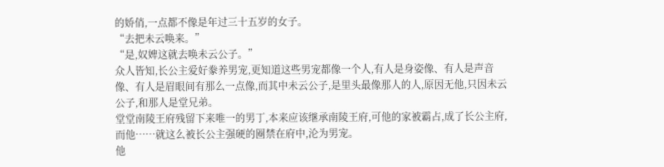的娇俏,一点都不像是年过三十五岁的女子。
“去把未云唤来。”
“是,奴婢这就去唤未云公子。”
众人皆知,长公主爱好豢养男宠,更知道这些男宠都像一个人,有人是身姿像、有人是声音像、有人是眉眼间有那么一点像,而其中未云公子,是里头最像那人的人,原因无他,只因未云公子,和那人是堂兄弟。
堂堂南陵王府残留下来唯一的男丁,本来应该继承南陵王府,可他的家被霸占,成了长公主府,而他……就这么被长公主强硬的圈禁在府中,沦为男宠。
他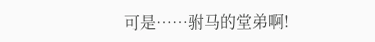可是……驸马的堂弟啊!